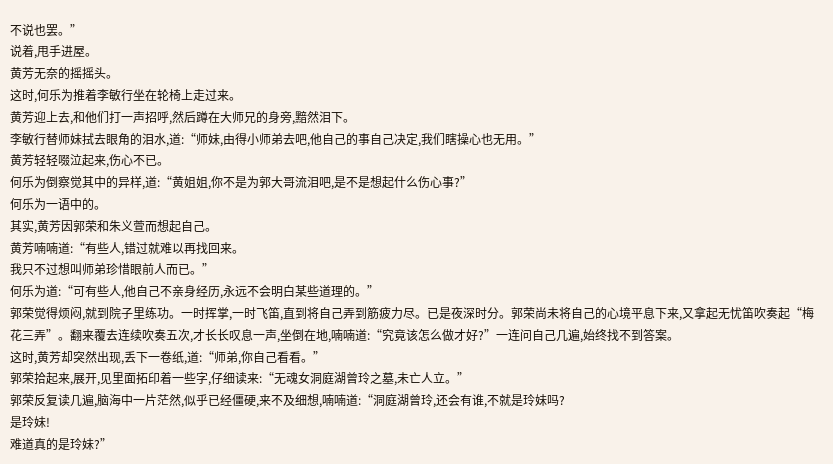不说也罢。”
说着,甩手进屋。
黄芳无奈的摇摇头。
这时,何乐为推着李敏行坐在轮椅上走过来。
黄芳迎上去,和他们打一声招呼,然后蹲在大师兄的身旁,黯然泪下。
李敏行替师妹拭去眼角的泪水,道:“师妹,由得小师弟去吧,他自己的事自己决定,我们瞎操心也无用。”
黄芳轻轻啜泣起来,伤心不已。
何乐为倒察觉其中的异样,道:“黄姐姐,你不是为郭大哥流泪吧,是不是想起什么伤心事?”
何乐为一语中的。
其实,黄芳因郭荣和朱义萱而想起自己。
黄芳喃喃道:“有些人,错过就难以再找回来。
我只不过想叫师弟珍惜眼前人而已。”
何乐为道:“可有些人,他自己不亲身经历,永远不会明白某些道理的。”
郭荣觉得烦闷,就到院子里练功。一时挥掌,一时飞笛,直到将自己弄到筋疲力尽。已是夜深时分。郭荣尚未将自己的心境平息下来,又拿起无忧笛吹奏起“梅花三弄”。翻来覆去连续吹奏五次,才长长叹息一声,坐倒在地,喃喃道:“究竟该怎么做才好?”一连问自己几遍,始终找不到答案。
这时,黄芳却突然出现,丢下一卷纸,道:“师弟,你自己看看。”
郭荣拾起来,展开,见里面拓印着一些字,仔细读来:“无魂女洞庭湖曾玲之墓,未亡人立。”
郭荣反复读几遍,脑海中一片茫然,似乎已经僵硬,来不及细想,喃喃道:“洞庭湖曾玲,还会有谁,不就是玲妹吗?
是玲妹!
难道真的是玲妹?”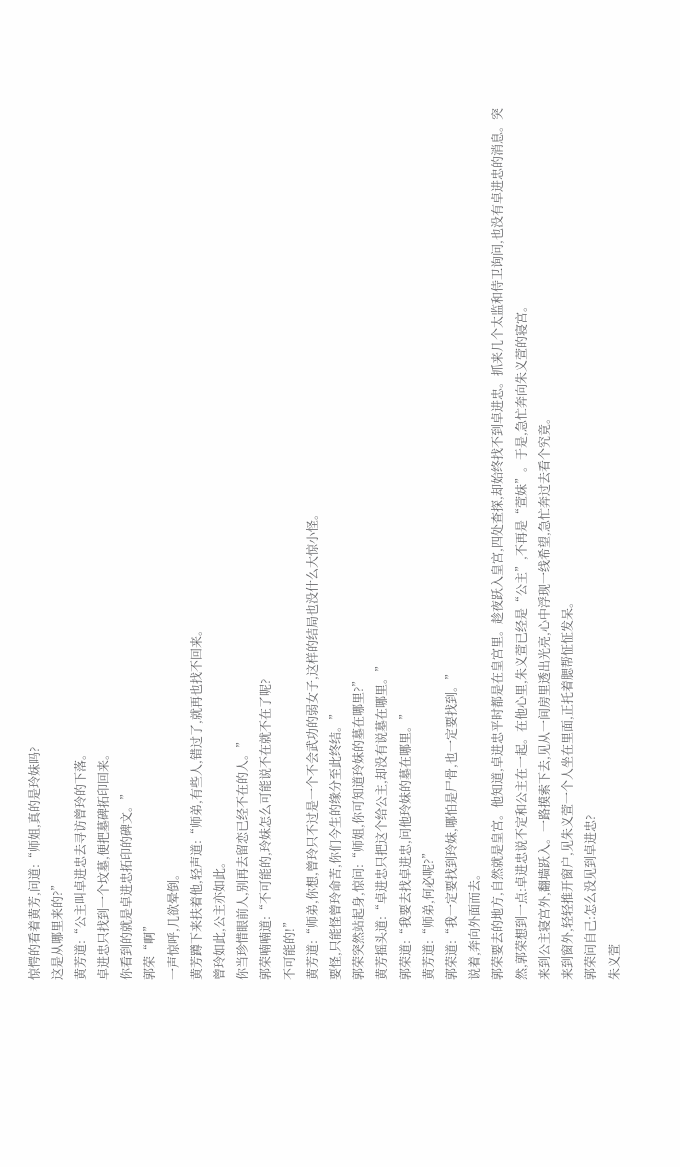惊愕的看着黄芳,问道:“师姐,真的是玲妹吗?
这是从哪里来的?”
黄芳道:“公主叫卓进忠去寻访曾玲的下落。
卓进忠只找到一个坟墓,便把墓碑拓印回来。
你看到的就是卓进忠拓印的碑文。”
郭荣“啊”
一声惊呼,几欲晕倒。
黄芳蹲下来扶着他,轻声道:“师弟,有些人,错过了,就再也找不回来。
曾玲如此,公主亦如此。
你当珍惜眼前人,别再去留恋已经不在的人。”
郭荣喃喃道:“不可能的,玲妹怎么可能说不在就不在了呢?
不可能的!”
黄芳道:“师弟,你想,曾玲只不过是一个不会武功的弱女子,这样的结局也没什么大惊小怪。
要怪,只能怪曾玲命苦,你们今生的缘分至此终结。”
郭荣突然站起身,惊问:“师姐,你可知道玲妹的墓在哪里?”
黄芳摇头道:“卓进忠只把这个给公主,却没有说墓在哪里。”
郭荣道:“我要去找卓进忠,问他玲妹的墓在哪里。”
黄芳道:“师弟,何必呢?”
郭荣道:“我一定要找到玲妹,哪怕是尸骨,也一定要找到。”
说着,奔向外面而去。
郭荣要去的地方,自然就是皇宫。他知道,卓进忠平时都是在皇宫里。趁夜跃入皇宫,四处查探,却始终找不到卓进忠。抓来几个太监和侍卫询问,也没有卓进忠的消息。突然,郭荣想到一点:卓进忠说不定和公主在一起。在他心里,朱义萱已经是“公主”,不再是“萱妹”。于是,急忙奔向朱义萱的寝宫。
来到公主寝宫外,翻墙跃入。一路摸索下去,见从一间房里透出光亮,心中浮现一线希望,急忙奔过去看个究竟。
来到窗外,轻轻推开窗户,见朱义萱一个人坐在里面,正托着腮帮怔怔发呆。
郭荣问自己:怎么没见到卓进忠?
朱义萱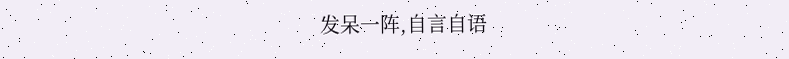发呆一阵,自言自语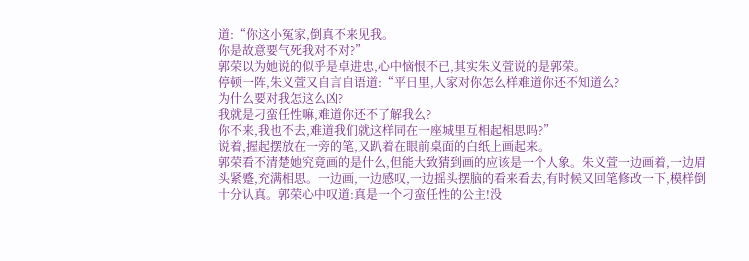道:“你这小冤家,倒真不来见我。
你是故意要气死我对不对?”
郭荣以为她说的似乎是卓进忠,心中恼恨不已,其实朱义萱说的是郭荣。
停顿一阵,朱义萱又自言自语道:“平日里,人家对你怎么样难道你还不知道么?
为什么要对我怎这么凶?
我就是刁蛮任性嘛,难道你还不了解我么?
你不来,我也不去,难道我们就这样同在一座城里互相起相思吗?”
说着,握起摆放在一旁的笔,又趴着在眼前桌面的白纸上画起来。
郭荣看不清楚她究竟画的是什么,但能大致猜到画的应该是一个人象。朱义萱一边画着,一边眉头紧蹙,充满相思。一边画,一边感叹,一边摇头摆脑的看来看去,有时候又回笔修改一下,模样倒十分认真。郭荣心中叹道:真是一个刁蛮任性的公主!没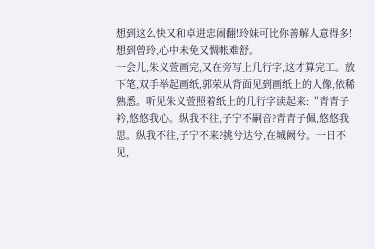想到这么快又和卓进忠闹翻!玲妹可比你善解人意得多!想到曾玲,心中未免又惆帐难舒。
一会儿,朱义萱画完,又在旁写上几行字,这才算完工。放下笔,双手举起画纸,郭荣从背面见到画纸上的人像,依稀熟悉。听见朱义萱照着纸上的几行字读起来:“青青子衿,悠悠我心。纵我不往,子宁不嗣音?青青子佩,悠悠我思。纵我不往,子宁不来?挑兮达兮,在城阙兮。一日不见,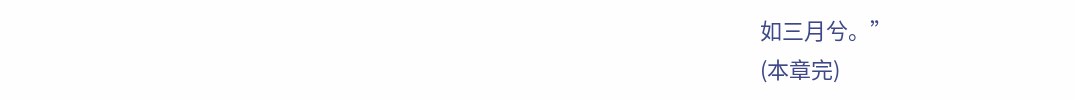如三月兮。”
(本章完)